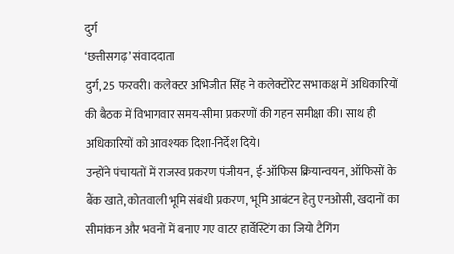दुर्ग
‘छत्तीसगढ़’ संवाददाता
दुर्ग, 25 फरवरी। कलेक्टर अभिजीत सिंह ने कलेक्टोरेट सभाकक्ष में अधिकारियों की बैठक में विभागवार समय-सीमा प्रकरणों की गहन समीक्षा की। साथ ही अधिकारियों को आवश्यक दिशा-निर्देश दिये।
उन्होंने पंचायतों में राजस्व प्रकरण पंजीयन, ई-ऑफिस क्रियान्वयन, ऑफिसों के बैंक खाते, कोतवाली भूमि संबंधी प्रकरण, भूमि आबंटन हेतु एनओसी, खदानों का सीमांकन और भवनों में बनाए गए वाटर हार्वेस्टिंग का जियो टैगिंग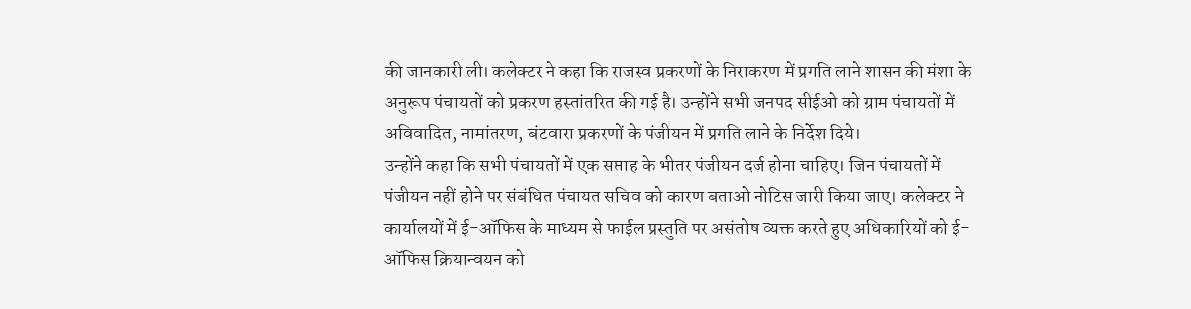की जानकारी ली। कलेक्टर ने कहा कि राजस्व प्रकरणों के निराकरण में प्रगति लाने शासन की मंशा के अनुरूप पंचायतों को प्रकरण हस्तांतरित की गई है। उन्होंने सभी जनपद सीईओ को ग्राम पंचायतों में अविवादित, नामांतरण, बंटवारा प्रकरणों के पंजीयन में प्रगति लाने के निर्देश दिये।
उन्होंने कहा कि सभी पंचायतों में एक सप्ताह के भीतर पंजीयन दर्ज होना चाहिए। जिन पंचायतों में पंजीयन नहीं होने पर संबंधित पंचायत सचिव को कारण बताओ नोटिस जारी किया जाए। कलेक्टर ने कार्यालयों में ई-ऑफिस के माध्यम से फाईल प्रस्तुति पर असंतोष व्यक्त करते हुए अधिकारियों को ई-ऑफिस क्रियान्वयन को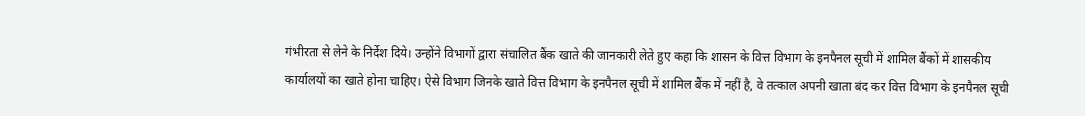गंभीरता से लेने के निर्देश दिये। उन्होंने विभागों द्वारा संचालित बैंक खाते की जानकारी लेते हुए कहा कि शासन के वित्त विभाग के इनपैनल सूची में शामिल बैंकों में शासकीय कार्यालयों का खाते होना चाहिए। ऐसे विभाग जिनके खाते वित्त विभाग के इनपैनल सूची में शामिल बैंक में नहीं है, वे तत्काल अपनी खाता बंद कर वित्त विभाग के इनपैनल सूची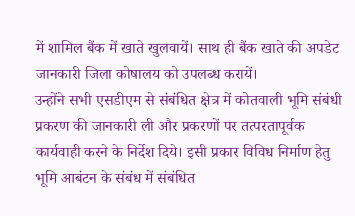में शामिल बैंक में खाते खुलवायें। साथ ही बैंक खाते की अपडेट जानकारी जिला कोषालय को उपलब्ध करायें।
उन्होंने सभी एसडीएम से संबंधित क्षेत्र में कोतवाली भूमि संबंधी प्रकरण की जानकारी ली और प्रकरणों पर तत्परतापूर्वक कार्यवाही करने के निर्देश दिये। इसी प्रकार विविध निर्माण हेतु भूमि आबंटन के संबंध में संबंधित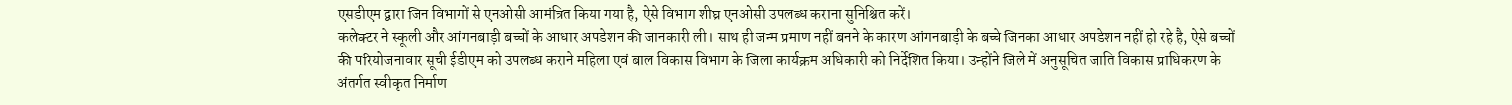एसडीएम द्वारा जिन विभागों से एनओसी आमंत्रित किया गया है, ऐसे विभाग शीघ्र एनओसी उपलब्ध कराना सुनिश्चित करें।
कलेक्टर ने स्कूली और आंगनबाड़ी बच्चों के आधार अपडेशन की जानकारी ली। साथ ही जन्म प्रमाण नहीं बनने के कारण आंगनबाड़ी के बच्चे जिनका आधार अपडेशन नहीं हो रहे है, ऐसे बच्चों की परियोजनावार सूची ईडीएम को उपलब्ध कराने महिला एवं बाल विकास विभाग के जिला कार्यक्रम अधिकारी को निर्देशित किया। उन्होंने जिले में अनुसूचित जाति विकास प्राधिकरण के अंतर्गत स्वीकृत निर्माण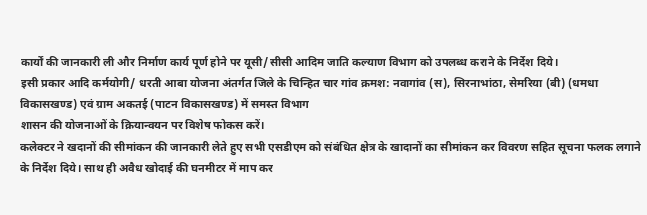कार्यों की जानकारी ली और निर्माण कार्य पूर्ण होने पर यूसी/सीसी आदिम जाति कल्याण विभाग को उपलब्ध कराने के निर्देश दिये।
इसी प्रकार आदि कर्मयोगी/ धरती आबा योजना अंतर्गत जिले के चिन्हित चार गांव क्रमश: नवागांव (स), सिरनाभांठा, सेमरिया (बी) (धमधा विकासखण्ड) एवं ग्राम अकतई (पाटन विकासखण्ड) में समस्त विभाग
शासन की योजनाओं के क्रियान्वयन पर विशेष फोकस करें।
कलेक्टर ने खदानों की सीमांकन की जानकारी लेते हुए सभी एसडीएम को संबंधित क्षेत्र के खादानों का सीमांकन कर विवरण सहित सूचना फलक लगाने के निर्देश दिये। साथ ही अवैध खोदाई की घनमीटर में माप कर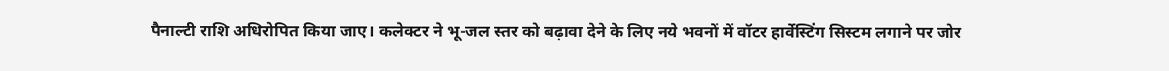पैनाल्टी राशि अधिरोपित किया जाए। कलेक्टर ने भू-जल स्तर को बढ़ावा देने के लिए नये भवनों में वॉटर हार्वेस्टिंग सिस्टम लगाने पर जोर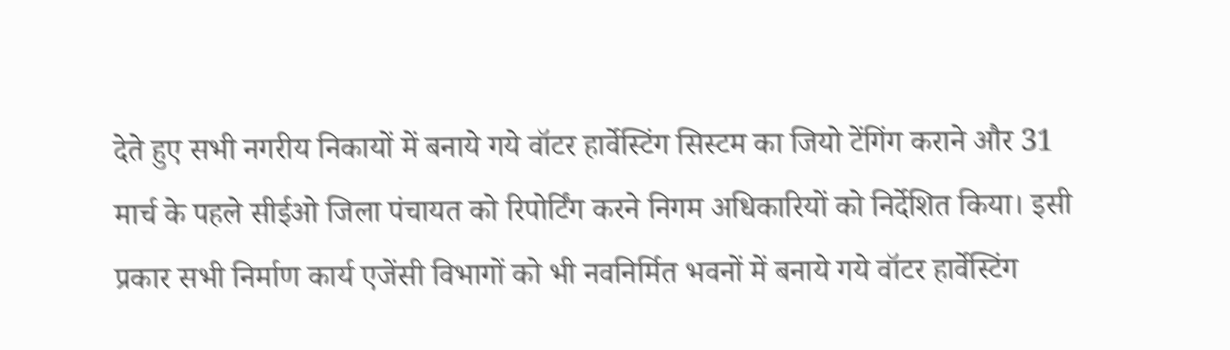देते हुए सभी नगरीय निकायों में बनाये गये वॉटर हार्वेस्टिंग सिस्टम का जियो टेंगिंग कराने और 31 मार्च के पहले सीईओ जिला पंचायत को रिपोर्टिंग करने निगम अधिकारियों को निर्देशित किया। इसी प्रकार सभी निर्माण कार्य एजेंसी विभागों को भी नवनिर्मित भवनों में बनाये गये वॉटर हार्वेस्टिंग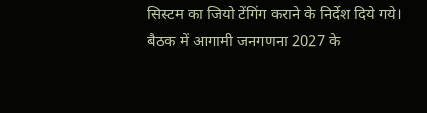सिस्टम का जियो टेंगिंग कराने के निर्देश दिये गये। बैठक में आगामी जनगणना 2027 के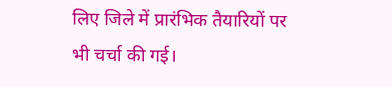लिए जिले में प्रारंभिक तैयारियों पर भी चर्चा की गई।